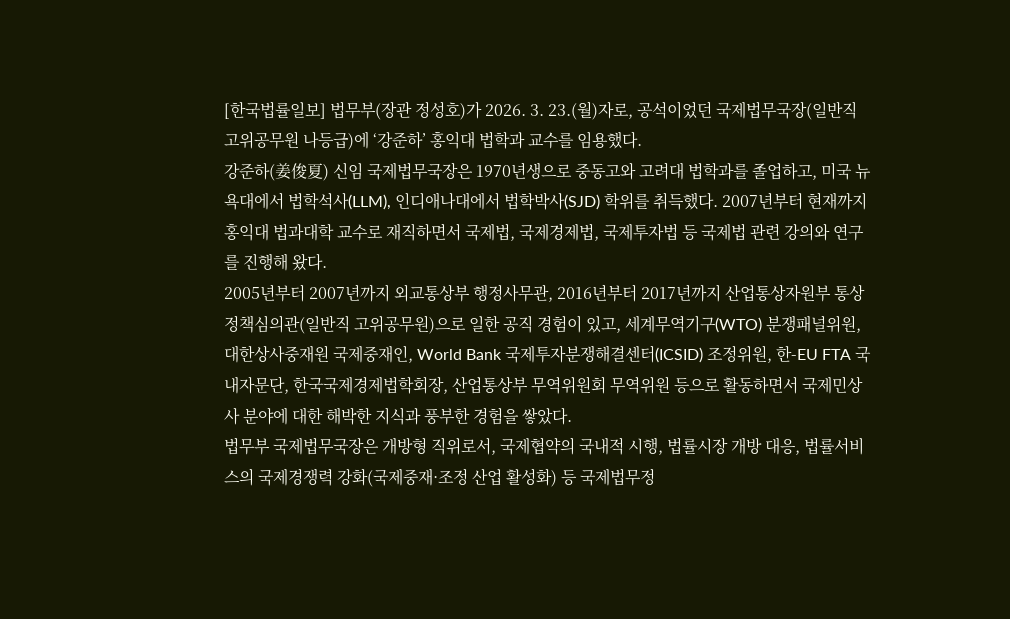[한국법률일보] 법무부(장관 정성호)가 2026. 3. 23.(월)자로, 공석이었던 국제법무국장(일반직 고위공무원 나등급)에 ‘강준하’ 홍익대 법학과 교수를 임용했다.
강준하(姜俊夏) 신임 국제법무국장은 1970년생으로 중동고와 고려대 법학과를 졸업하고, 미국 뉴욕대에서 법학석사(LLM), 인디애나대에서 법학박사(SJD) 학위를 취득했다. 2007년부터 현재까지 홍익대 법과대학 교수로 재직하면서 국제법, 국제경제법, 국제투자법 등 국제법 관련 강의와 연구를 진행해 왔다.
2005년부터 2007년까지 외교통상부 행정사무관, 2016년부터 2017년까지 산업통상자원부 통상정책심의관(일반직 고위공무원)으로 일한 공직 경험이 있고, 세계무역기구(WTO) 분쟁패널위원, 대한상사중재원 국제중재인, World Bank 국제투자분쟁해결센터(ICSID) 조정위원, 한-EU FTA 국내자문단, 한국국제경제법학회장, 산업통상부 무역위원회 무역위원 등으로 활동하면서 국제민상사 분야에 대한 해박한 지식과 풍부한 경험을 쌓았다.
법무부 국제법무국장은 개방형 직위로서, 국제협약의 국내적 시행, 법률시장 개방 대응, 법률서비스의 국제경쟁력 강화(국제중재·조정 산업 활성화) 등 국제법무정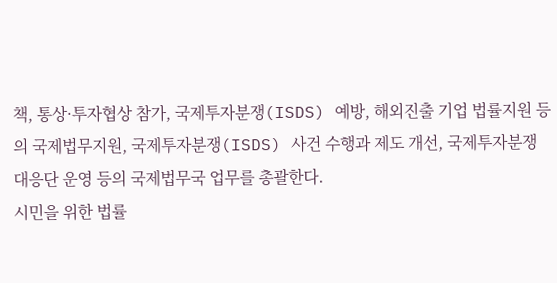책, 통상·투자협상 참가, 국제투자분쟁(ISDS) 예방, 해외진출 기업 법률지원 등의 국제법무지원, 국제투자분쟁(ISDS) 사건 수행과 제도 개선, 국제투자분쟁대응단 운영 등의 국제법무국 업무를 총괄한다.
시민을 위한 법률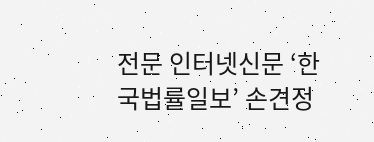전문 인터넷신문 ‘한국법률일보’ 손견정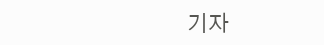기자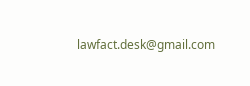lawfact.desk@gmail.com